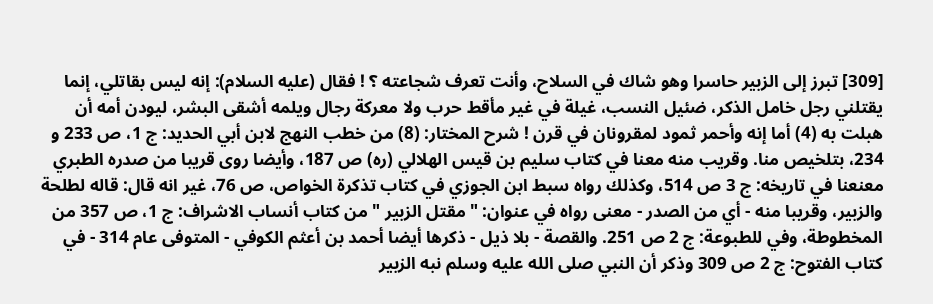[309] تبرز إلى الزبير حاسرا وهو شاك في السلاح، وأنت تعرف شجاعته ؟ ! فقال (عليه السلام): إنه ليس بقاتلي، إنما يقتلني رجل خامل الذكر، ضئيل النسب، غيلة في غير مأقط حرب ولا معركة رجال ويلمه أشقى البشر، ليودن أمه أن هبلت به (4) أما إنه وأحمر ثمود لمقرونان في قرن ! شرح المختار: (8) من خطب النهج لابن أبي الحديد: ج 1، ص 233 و 234، بتلخيص منا. وقريب منه معنا في كتاب سليم بن قيس الهلالي (ره) ص 187، وأيضا روى قريبا من صدره الطبري معنعنا في تاريخه: ج 3 ص 514، وكذلك رواه سبط ابن الجوزي في كتاب تذكرة الخواص، ص 76، غير انه قال: قاله لطلحة والزبير، وقريبا منه - أي من الصدر - معنى رواه في عنوان: " مقتل الزبير " من كتاب أنساب الاشراف: ج 1، ص 357 من المخطوطة، وفي للطبوعة: ج 2 ص 251. والقصة - بلا ذيل - ذكرها أيضا أحمد بن أعثم الكوفي - المتوفى عام 314 - في كتاب الفتوح: ج 2 ص 309 وذكر أن النبي صلى الله عليه وسلم نبه الزبير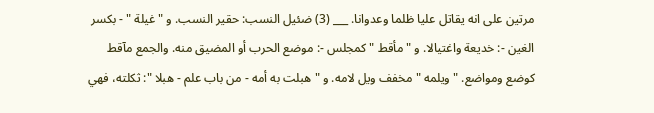مرتين على انه يقاتل عليا ظلما وعدوانا. ___ (3) ضئيل النسب: حقير النسب. و " غيلة " - بكسر الغين -: خديعة واغتيالا. و " مأقط " كمجلس -: موضع الحرب أو المضيق منه. والجمع مآقط كوضع ومواضع. " ويلمه " مخفف ويل لامه. و " هبلت به أمه - من باب علم - هبلا ": ثكلته، فهي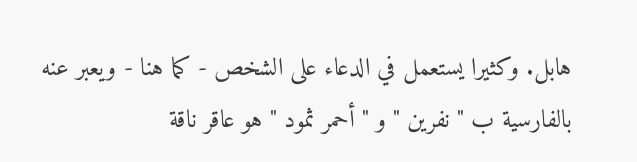هابل. وكثيرا يستعمل في الدعاء على الشخص - كما هنا - ويعبر عنه بالفارسية ب " نفرين " و " أحمر ثمود " هو عاقر ناقة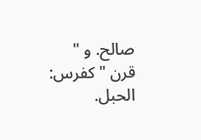صالح. و " قرن " كفرس: الحبل.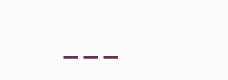___